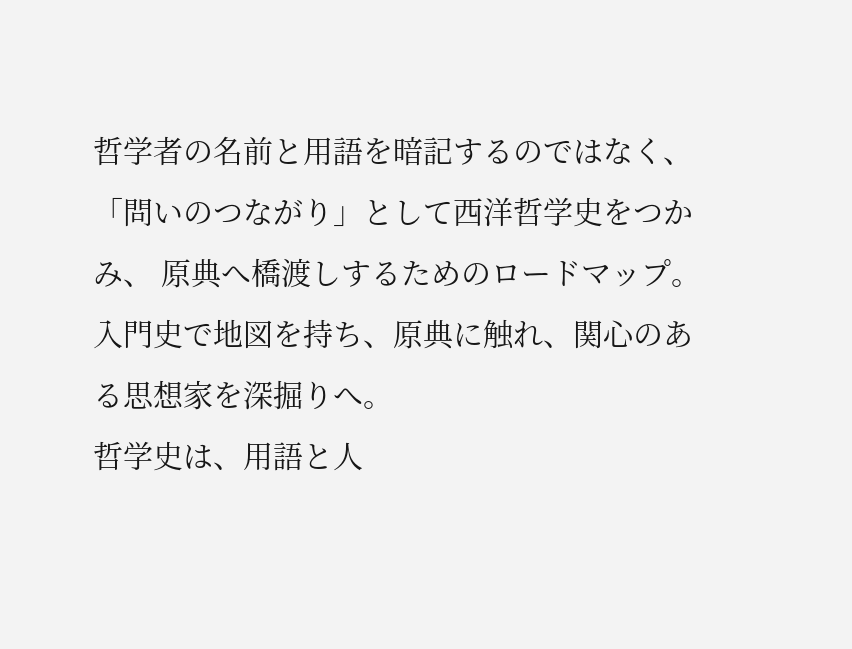哲学者の名前と用語を暗記するのではなく、「問いのつながり」として西洋哲学史をつかみ、 原典へ橋渡しするためのロードマップ。入門史で地図を持ち、原典に触れ、関心のある思想家を深掘りへ。
哲学史は、用語と人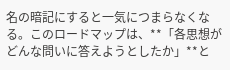名の暗記にすると一気につまらなくなる。このロードマップは、**「各思想がどんな問いに答えようとしたか」**と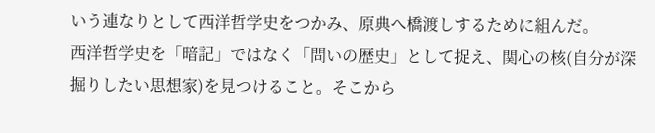いう連なりとして西洋哲学史をつかみ、原典へ橋渡しするために組んだ。
西洋哲学史を「暗記」ではなく「問いの歴史」として捉え、関心の核(自分が深掘りしたい思想家)を見つけること。そこから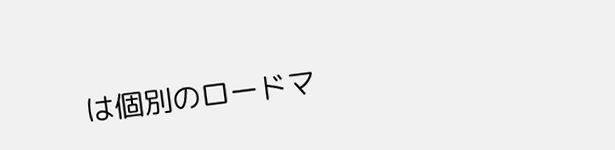は個別のロードマ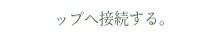ップへ接続する。